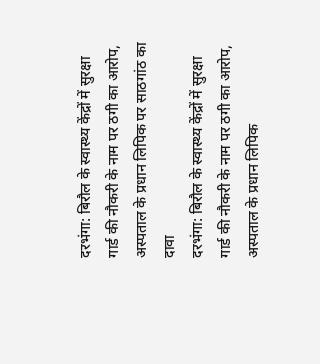दरभंगा: बिरौल के स्वास्थ्य केंद्रों में सुरक्षा गार्ड की नौकरी के नाम पर ठगी का आरोप, अस्पताल के प्रधान लिपिक पर साठगांठ का दावा
दरभंगा: बिरौल के स्वास्थ्य केंद्रों में सुरक्षा गार्ड की नौकरी के नाम पर ठगी का आरोप, अस्पताल के प्रधान लिपिक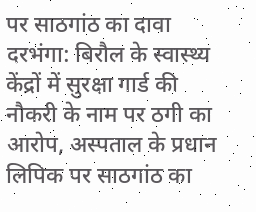पर साठगांठ का दावा
दरभंगा: बिरौल के स्वास्थ्य केंद्रों में सुरक्षा गार्ड की नौकरी के नाम पर ठगी का आरोप, अस्पताल के प्रधान लिपिक पर साठगांठ का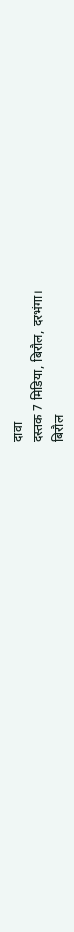दावा
दस्तक 7 मिडिया, बिरौल, दरभंगा।
बिरौल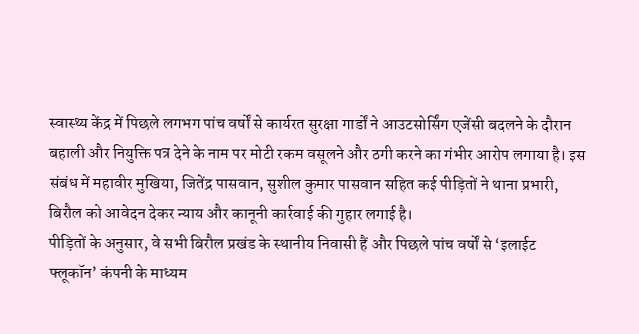स्वास्थ्य केंद्र में पिछले लगभग पांच वर्षों से कार्यरत सुरक्षा गार्डों ने आउटसोर्सिंग एजेंसी बदलने के दौरान बहाली और नियुक्ति पत्र देने के नाम पर मोटी रकम वसूलने और ठगी करने का गंभीर आरोप लगाया है। इस संबंध में महावीर मुखिया, जितेंद्र पासवान, सुशील कुमार पासवान सहित कई पीड़ितों ने थाना प्रभारी, बिरौल को आवेदन देकर न्याय और कानूनी कार्रवाई की गुहार लगाई है।
पीड़ितों के अनुसार, वे सभी बिरौल प्रखंड के स्थानीय निवासी हैं और पिछले पांच वर्षों से ‘इलाईट फ्लूकॉन’ कंपनी के माध्यम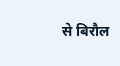से बिरौल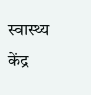स्वास्थ्य केंद्र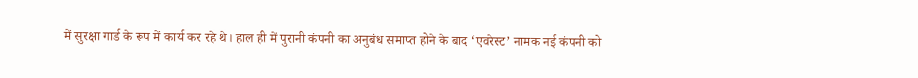में सुरक्षा गार्ड के रूप में कार्य कर रहे थे। हाल ही में पुरानी कंपनी का अनुबंध समाप्त होने के बाद ‘एवरेस्ट’ नामक नई कंपनी को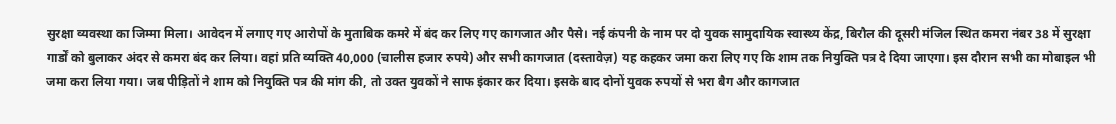सुरक्षा व्यवस्था का जिम्मा मिला। आवेदन में लगाए गए आरोपों के मुताबिक कमरे में बंद कर लिए गए कागजात और पैसे। नई कंपनी के नाम पर दो युवक सामुदायिक स्वास्थ्य केंद्र, बिरौल की दूसरी मंजिल स्थित कमरा नंबर 38 में सुरक्षा गार्डों को बुलाकर अंदर से कमरा बंद कर लिया। वहां प्रति व्यक्ति 40,000 (चालीस हजार रुपये) और सभी कागजात (दस्तावेज़) यह कहकर जमा करा लिए गए कि शाम तक नियुक्ति पत्र दे दिया जाएगा। इस दौरान सभी का मोबाइल भी जमा करा लिया गया। जब पीड़ितों ने शाम को नियुक्ति पत्र की मांग की, तो उक्त युवकों ने साफ इंकार कर दिया। इसके बाद दोनों युवक रुपयों से भरा बैग और कागजात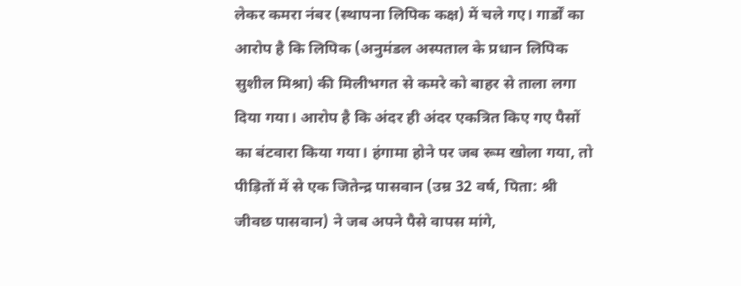लेकर कमरा नंबर (स्थापना लिपिक कक्ष) में चले गए। गार्डों का आरोप है कि लिपिक (अनुमंडल अस्पताल के प्रधान लिपिक सुशील मिश्रा) की मिलीभगत से कमरे को बाहर से ताला लगा दिया गया। आरोप है कि अंदर ही अंदर एकत्रित किए गए पैसों का बंटवारा किया गया। हंगामा होने पर जब रूम खोला गया, तो पीड़ितों में से एक जितेन्द्र पासवान (उम्र 32 वर्ष, पिता: श्री जीवछ पासवान) ने जब अपने पैसे वापस मांगे,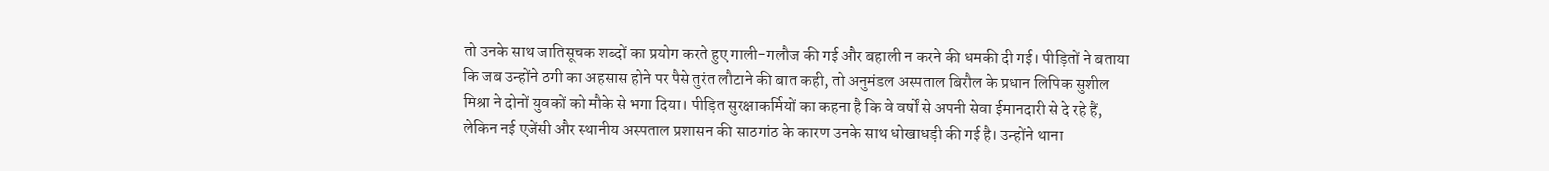तो उनके साथ जातिसूचक शब्दों का प्रयोग करते हुए गाली-गलौज की गई और बहाली न करने की धमकी दी गई। पीड़ितों ने बताया कि जब उन्होंने ठगी का अहसास होने पर पैसे तुरंत लौटाने की बात कही, तो अनुमंडल अस्पताल बिरौल के प्रधान लिपिक सुशील मिश्रा ने दोनों युवकों को मौके से भगा दिया। पीड़ित सुरक्षाकर्मियों का कहना है कि वे वर्षों से अपनी सेवा ईमानदारी से दे रहे हैं, लेकिन नई एजेंसी और स्थानीय अस्पताल प्रशासन की साठगांठ के कारण उनके साथ धोखाधड़ी की गई है। उन्होंने थाना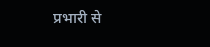प्रभारी से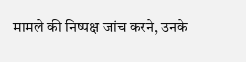मामले की निष्पक्ष जांच करने, उनके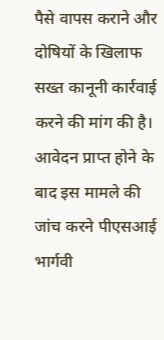पैसे वापस कराने और दोषियों के खिलाफ सख्त कानूनी कार्रवाई करने की मांग की है। आवेदन प्राप्त होने के बाद इस मामले की जांच करने पीएसआई भार्गवी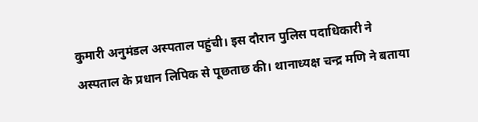कुमारी अनुमंडल अस्पताल पहुंची। इस दौरान पुलिस पदाधिकारी ने अस्पताल के प्रधान लिपिक से पूछताछ की। थानाध्यक्ष चन्द्र मणि ने बताया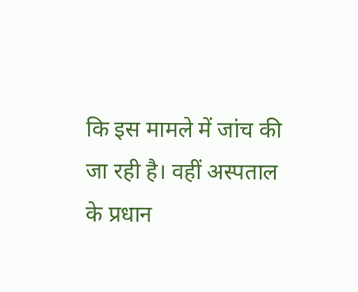कि इस मामले में जांच की जा रही है। वहीं अस्पताल के प्रधान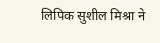लिपिक सुशील मिश्रा ने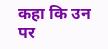कहा कि उन पर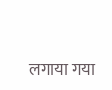लगाया गया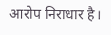आरोप निराधार है।